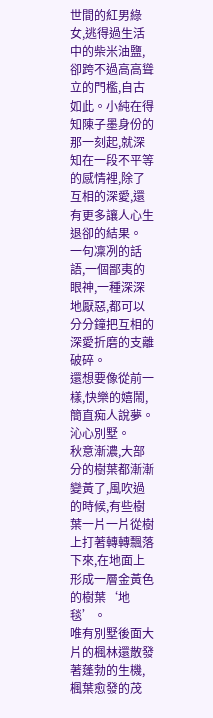世間的紅男綠女,逃得過生活中的柴米油鹽,卻跨不過高高聳立的門檻,自古如此。小純在得知陳子墨身份的那一刻起,就深知在一段不平等的感情裡,除了互相的深愛,還有更多讓人心生退卻的結果。
一句凜冽的話語,一個鄙夷的眼神,一種深深地厭惡,都可以分分鐘把互相的深愛折磨的支離破碎。
還想要像從前一樣,快樂的嬉鬧,簡直痴人說夢。
沁心別墅。
秋意漸濃,大部分的樹葉都漸漸變黃了,風吹過的時候,有些樹葉一片一片從樹上打著轉轉飄落下來,在地面上形成一層金黃色的樹葉‘地毯’。
唯有別墅後面大片的楓林還散發著蓬勃的生機,楓葉愈發的茂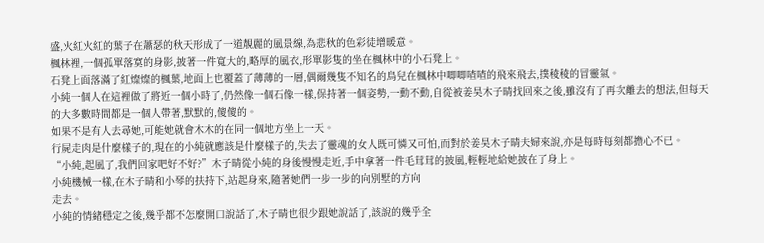盛,火紅火紅的葉子在蕭瑟的秋天形成了一道靚麗的風景線,為悲秋的色彩徒增暖意。
楓林裡,一個孤單落寞的身影,披著一件寬大的,略厚的風衣,形單影隻的坐在楓林中的小石凳上。
石凳上面落滿了紅燦燦的楓葉,地面上也覆蓋了薄薄的一層,偶爾幾隻不知名的鳥兒在楓林中唧唧喳喳的飛來飛去,撲稜稜的冒靈氣。
小純一個人在這裡做了將近一個小時了,仍然像一個石像一樣,保持著一個姿勢,一動不動,自從被姜昊木子晴找回來之後,雖沒有了再次離去的想法,但每天的大多數時間都是一個人帶著,默默的,傻傻的。
如果不是有人去尋她,可能她就會木木的在同一個地方坐上一天。
行屍走肉是什麼樣子的,現在的小純就應該是什麼樣子的,失去了靈魂的女人既可憐又可怕,而對於姜昊木子晴夫婦來說,亦是每時每刻都擔心不已。
“小純,起風了,我們回家吧好不好?”木子晴從小純的身後慢慢走近,手中拿著一件毛茸茸的披風,輕輕地給她披在了身上。
小純機械一樣,在木子晴和小琴的扶持下,站起身來,隨著她們一步一步的向別墅的方向
走去。
小純的情緒穩定之後,幾乎都不怎麼開口說話了,木子晴也很少跟她說話了,該說的幾乎全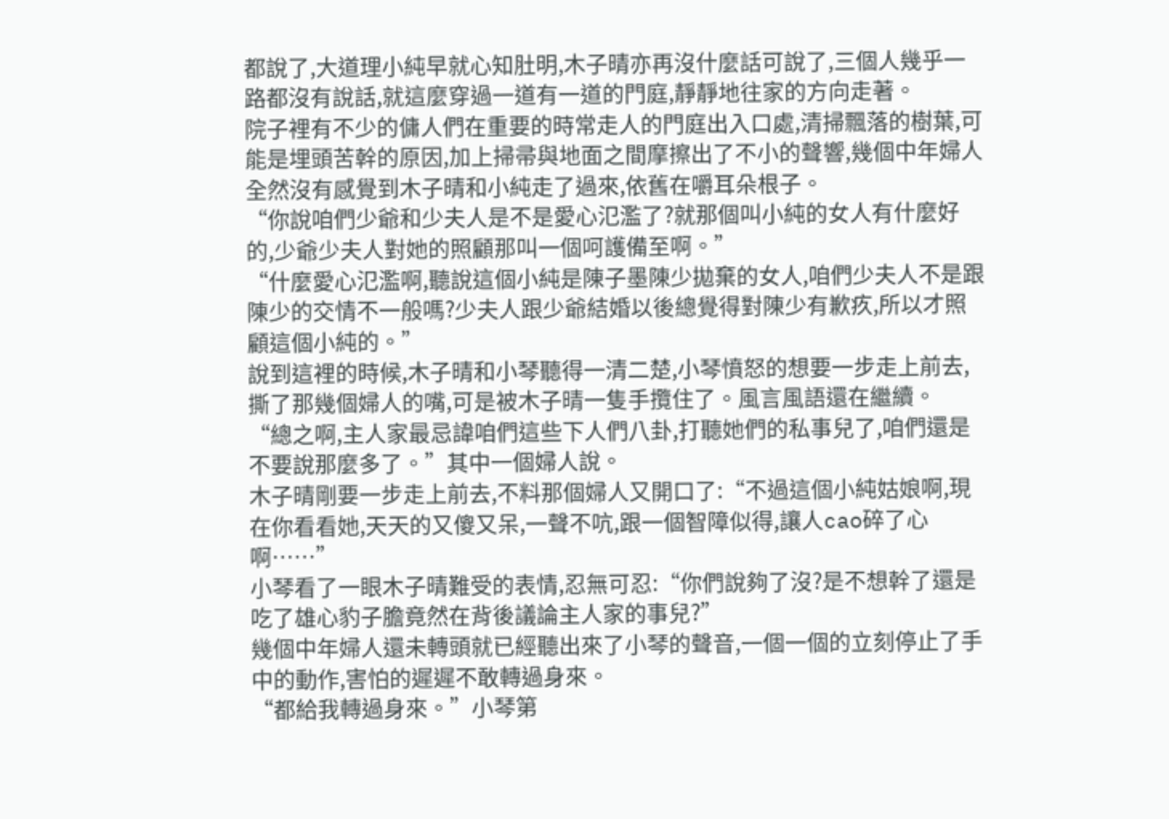都說了,大道理小純早就心知肚明,木子晴亦再沒什麼話可說了,三個人幾乎一路都沒有說話,就這麼穿過一道有一道的門庭,靜靜地往家的方向走著。
院子裡有不少的傭人們在重要的時常走人的門庭出入口處,清掃飄落的樹葉,可能是埋頭苦幹的原因,加上掃帚與地面之間摩擦出了不小的聲響,幾個中年婦人全然沒有感覺到木子晴和小純走了過來,依舊在嚼耳朵根子。
“你說咱們少爺和少夫人是不是愛心氾濫了?就那個叫小純的女人有什麼好的,少爺少夫人對她的照顧那叫一個呵護備至啊。”
“什麼愛心氾濫啊,聽說這個小純是陳子墨陳少拋棄的女人,咱們少夫人不是跟陳少的交情不一般嗎?少夫人跟少爺結婚以後總覺得對陳少有歉疚,所以才照顧這個小純的。”
說到這裡的時候,木子晴和小琴聽得一清二楚,小琴憤怒的想要一步走上前去,撕了那幾個婦人的嘴,可是被木子晴一隻手攬住了。風言風語還在繼續。
“總之啊,主人家最忌諱咱們這些下人們八卦,打聽她們的私事兒了,咱們還是不要說那麼多了。”其中一個婦人說。
木子晴剛要一步走上前去,不料那個婦人又開口了:“不過這個小純姑娘啊,現在你看看她,天天的又傻又呆,一聲不吭,跟一個智障似得,讓人cao碎了心啊……”
小琴看了一眼木子晴難受的表情,忍無可忍:“你們說夠了沒?是不想幹了還是吃了雄心豹子膽竟然在背後議論主人家的事兒?”
幾個中年婦人還未轉頭就已經聽出來了小琴的聲音,一個一個的立刻停止了手中的動作,害怕的遲遲不敢轉過身來。
“都給我轉過身來。”小琴第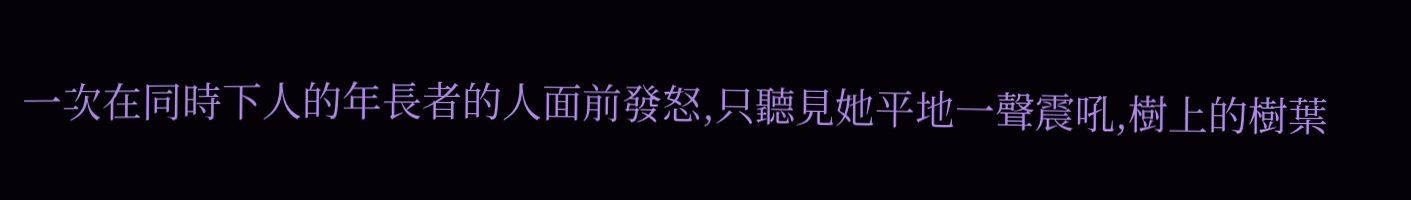一次在同時下人的年長者的人面前發怒,只聽見她平地一聲震吼,樹上的樹葉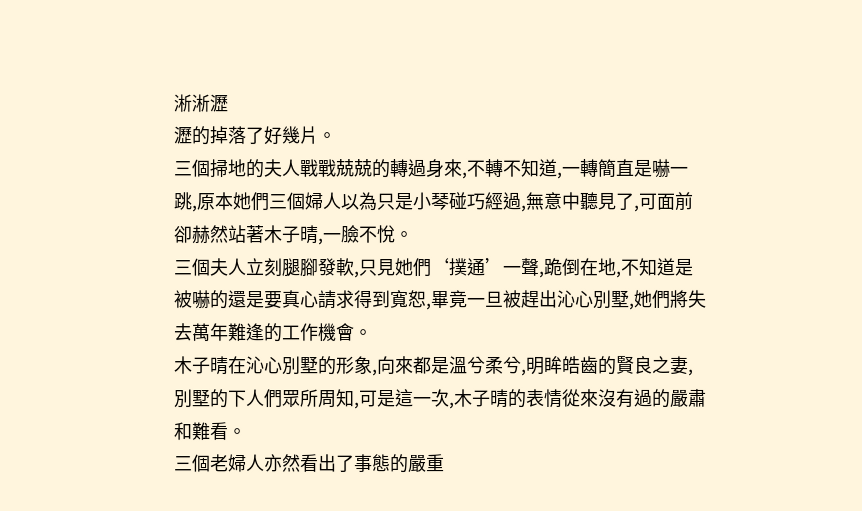淅淅瀝
瀝的掉落了好幾片。
三個掃地的夫人戰戰兢兢的轉過身來,不轉不知道,一轉簡直是嚇一跳,原本她們三個婦人以為只是小琴碰巧經過,無意中聽見了,可面前卻赫然站著木子晴,一臉不悅。
三個夫人立刻腿腳發軟,只見她們‘撲通’一聲,跪倒在地,不知道是被嚇的還是要真心請求得到寬恕,畢竟一旦被趕出沁心別墅,她們將失去萬年難逢的工作機會。
木子晴在沁心別墅的形象,向來都是溫兮柔兮,明眸皓齒的賢良之妻,別墅的下人們眾所周知,可是這一次,木子晴的表情從來沒有過的嚴肅和難看。
三個老婦人亦然看出了事態的嚴重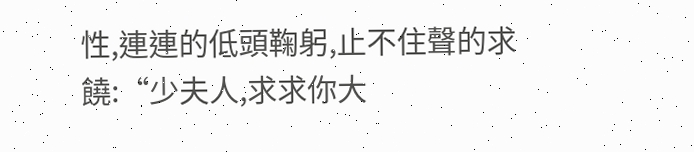性,連連的低頭鞠躬,止不住聲的求饒:“少夫人,求求你大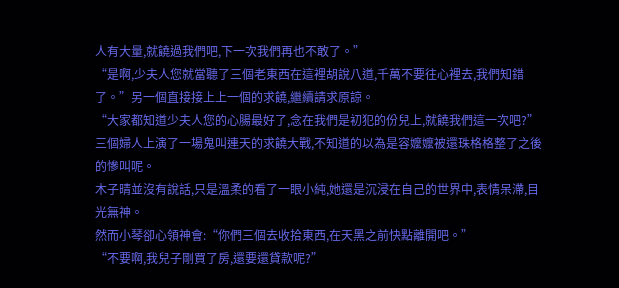人有大量,就饒過我們吧,下一次我們再也不敢了。”
“是啊,少夫人您就當聽了三個老東西在這裡胡說八道,千萬不要往心裡去,我們知錯了。”另一個直接接上上一個的求饒,繼續請求原諒。
“大家都知道少夫人您的心腸最好了,念在我們是初犯的份兒上,就饒我們這一次吧?”三個婦人上演了一場鬼叫連天的求饒大戰,不知道的以為是容嬤嬤被還珠格格整了之後的慘叫呢。
木子晴並沒有說話,只是溫柔的看了一眼小純,她還是沉浸在自己的世界中,表情呆滯,目光無神。
然而小琴卻心領神會:“你們三個去收拾東西,在天黑之前快點離開吧。”
“不要啊,我兒子剛買了房,還要還貸款呢?”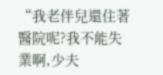“我老伴兒還住著醫院呢?我不能失業啊,少夫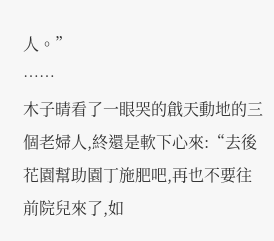人。”
……
木子晴看了一眼哭的戧天動地的三個老婦人,終還是軟下心來:“去後花園幫助園丁施肥吧,再也不要往前院兒來了,如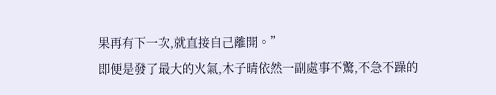果再有下一次,就直接自己離開。”
即便是發了最大的火氣,木子晴依然一副處事不驚,不急不躁的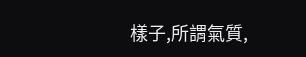樣子,所謂氣質,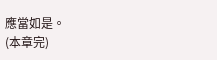應當如是。
(本章完)